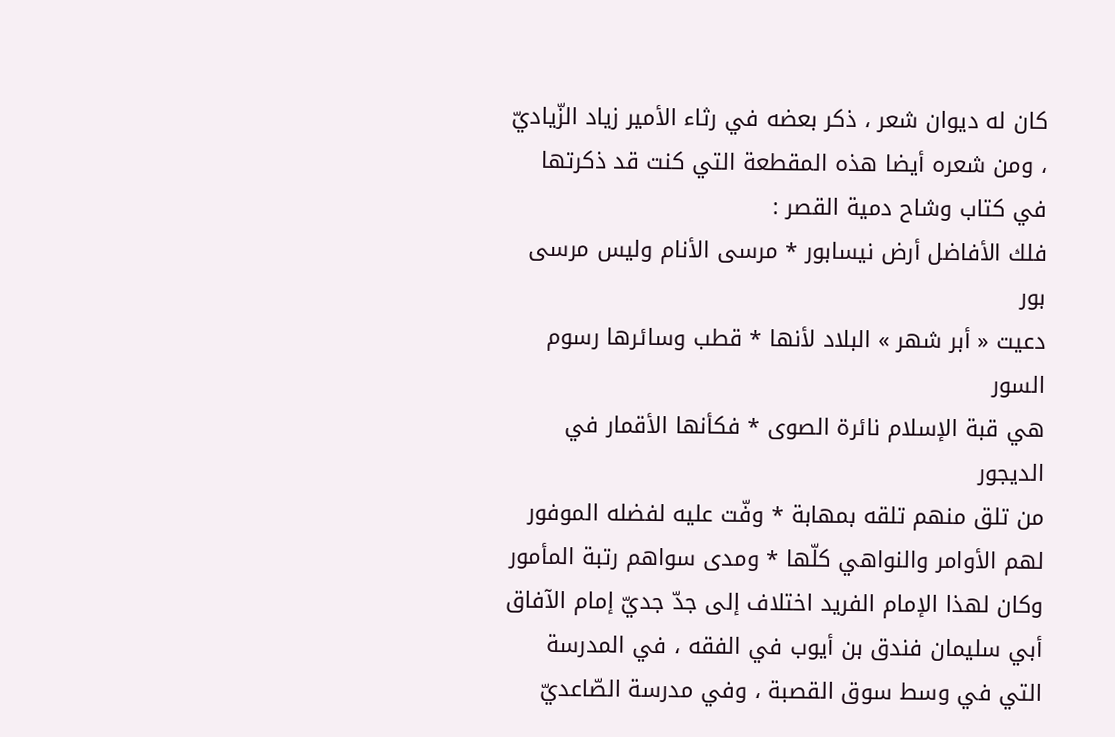كان له ديوان شعر ، ذكر بعضه في رثاء الأمير زياد الزّياديّ ، ومن شعره أيضا هذه المقطعة التي كنت قد ذكرتها في كتاب وشاح دمية القصر :
فلك الأفاضل أرض نيسابور * مرسى الأنام وليس مرسى بور
دعيت « أبر شهر » البلاد لأنها * قطب وسائرها رسوم السور
هي قبة الإسلام نائرة الصوى * فكأنها الأقمار في الديجور
من تلق منهم تلقه بمهابة * وفّت عليه لفضله الموفور
لهم الأوامر والنواهي كلّها * ومدى سواهم رتبة المأمور
وكان لهذا الإمام الفريد اختلاف إلى جدّ جديّ إمام الآفاق أبي سليمان فندق بن أيوب في الفقه ، في المدرسة التي في وسط سوق القصبة ، وفي مدرسة الصّاعديّ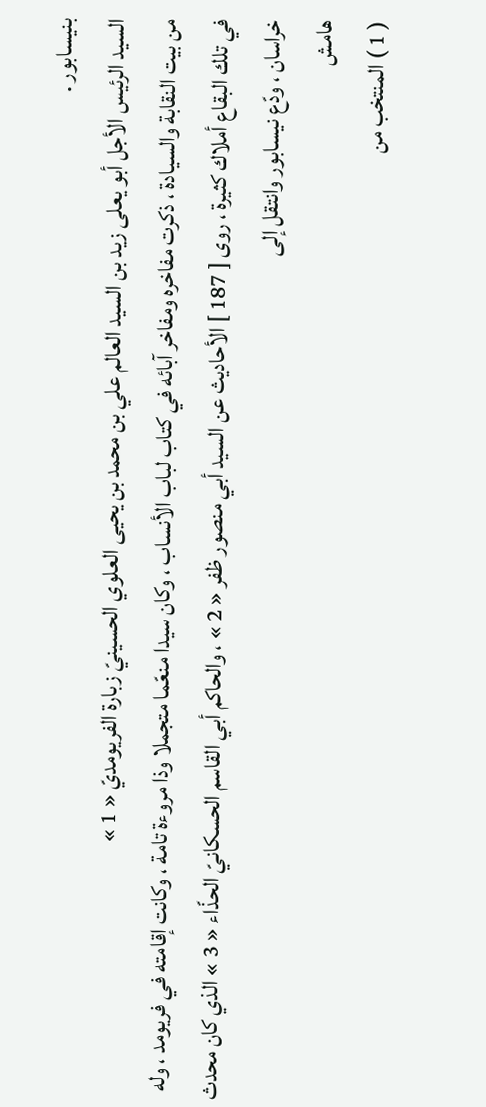بنيسابور .
السيد الرئيس الأجل أبو يعلى زيد بن السيد العالم علي بن محمد بن يحيى العلوي الحسينيّ زبارة الفريومديّ « 1 »
من بيت النقابة والسيادة ، ذكرت مفاخره ومفاخر آبائه في كتاب لباب الأنساب ، وكان سيدا منعّما متجملا وذا مروءة تامة ، وكانت إقامته في فريومد ، وله في تلك البقاع أملاك كثيرة ، روى [ 187 ] الأحاديث عن السيد أبي منصور ظفر « 2 » ، والحاكم أبي القاسم الحسكانيّ الحذّاء « 3 » الذي كان محدث خراسان ، ودّع نيسابور وانتقل إلى
هامش
( 1 ) المنتخب من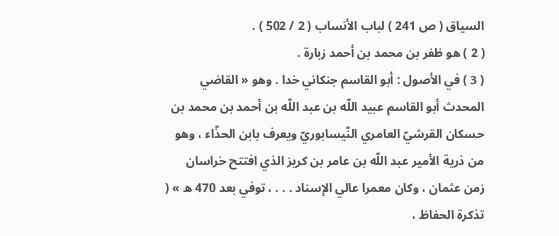السياق ( ص 241 ) لباب الأنساب ( 2 / 502 ) .
( 2 ) هو ظفر بن محمد بن أحمد زبارة .
( 3 ) في الأصول : أبو القاسم جنكاني خدا . وهو « القاضي المحدث أبو القاسم عبيد اللّه بن عبد اللّه بن أحمد بن محمد بن حسكان القرشيّ العامري النّيسابوريّ ويعرف بابن الحذّاء ، وهو من ذرية الأمير عبد اللّه بن عامر بن كريز الذي افتتح خراسان زمن عثمان ، وكان معمرا عالي الإسناد . . . ، توفي بعد 470 ه » ( تذكرة الحفاظ ،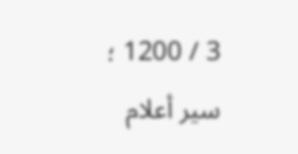3 / 1200 ؛ سير أعلام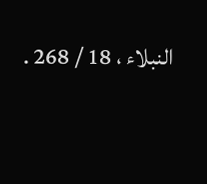النبلاء ، 18 / 268 .